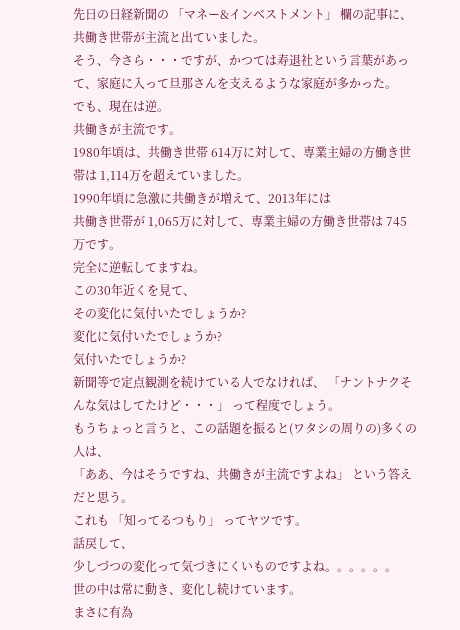先日の日経新聞の 「マネー&インベストメント」 欄の記事に、共働き世帯が主流と出ていました。
そう、今さら・・・ですが、かつては寿退社という言葉があって、家庭に入って旦那さんを支えるような家庭が多かった。
でも、現在は逆。
共働きが主流です。
1980年頃は、共働き世帯 614万に対して、専業主婦の方働き世帯は 1,114万を超えていました。
1990年頃に急激に共働きが増えて、2013年には
共働き世帯が 1,065万に対して、専業主婦の方働き世帯は 745万です。
完全に逆転してますね。
この30年近くを見て、
その変化に気付いたでしょうか?
変化に気付いたでしょうか?
気付いたでしょうか?
新聞等で定点観測を続けている人でなければ、 「ナントナクそんな気はしてたけど・・・」 って程度でしょう。
もうちょっと言うと、この話題を振ると(ワタシの周りの)多くの人は、
「ああ、今はそうですね、共働きが主流ですよね」 という答えだと思う。
これも 「知ってるつもり」 ってヤツです。
話戻して、
少しづつの変化って気づきにくいものですよね。。。。。。
世の中は常に動き、変化し続けています。
まさに有為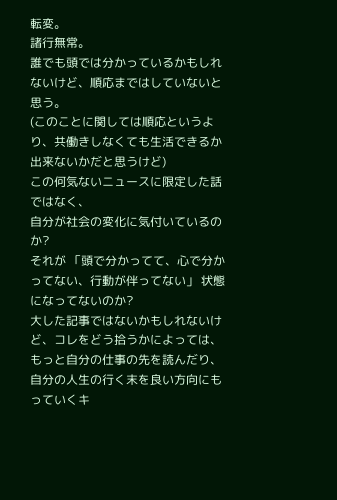転変。
諸行無常。
誰でも頭では分かっているかもしれないけど、順応まではしていないと思う。
(このことに関しては順応というより、共働きしなくても生活できるか出来ないかだと思うけど)
この何気ないニュースに限定した話ではなく、
自分が社会の変化に気付いているのか?
それが 「頭で分かってて、心で分かってない、行動が伴ってない」 状態になってないのか?
大した記事ではないかもしれないけど、コレをどう拾うかによっては、
もっと自分の仕事の先を読んだり、自分の人生の行く末を良い方向にもっていくキ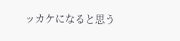ッカケになると思う